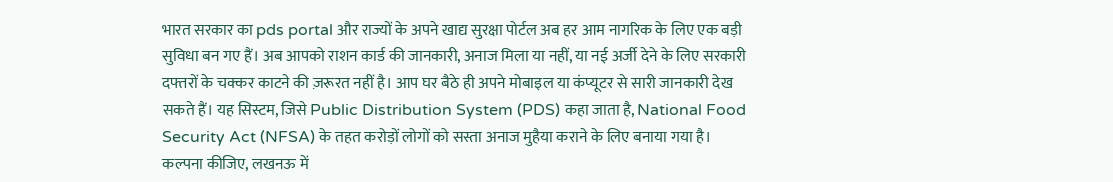भारत सरकार का pds portal और राज्यों के अपने खाद्य सुरक्षा पोर्टल अब हर आम नागरिक के लिए एक बड़ी सुविधा बन गए हैं। अब आपको राशन कार्ड की जानकारी, अनाज मिला या नहीं, या नई अर्जी देने के लिए सरकारी दफ्तरों के चक्कर काटने की ज़रूरत नहीं है। आप घर बैठे ही अपने मोबाइल या कंप्यूटर से सारी जानकारी देख सकते हैं। यह सिस्टम, जिसे Public Distribution System (PDS) कहा जाता है, National Food Security Act (NFSA) के तहत करोड़ों लोगों को सस्ता अनाज मुहैया कराने के लिए बनाया गया है।
कल्पना कीजिए, लखनऊ में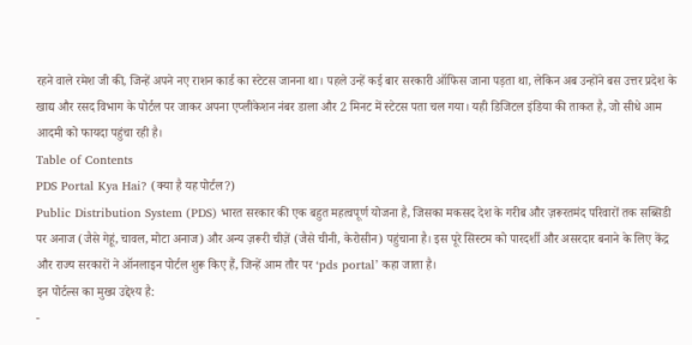रहने वाले रमेश जी की, जिन्हें अपने नए राशन कार्ड का स्टेटस जानना था। पहले उन्हें कई बार सरकारी ऑफिस जाना पड़ता था, लेकिन अब उन्होंने बस उत्तर प्रदेश के खाद्य और रसद विभाग के पोर्टल पर जाकर अपना एप्लीकेशन नंबर डाला और 2 मिनट में स्टेटस पता चल गया। यही डिजिटल इंडिया की ताकत है, जो सीधे आम आदमी को फायदा पहुंचा रही है।
Table of Contents
PDS Portal Kya Hai? (क्या है यह पोर्टल?)
Public Distribution System (PDS) भारत सरकार की एक बहुत महत्वपूर्ण योजना है, जिसका मकसद देश के गरीब और ज़रूरतमंद परिवारों तक सब्सिडी पर अनाज (जैसे गेहूं, चावल, मोटा अनाज) और अन्य ज़रूरी चीज़ें (जैसे चीनी, केरोसीन) पहुंचाना है। इस पूरे सिस्टम को पारदर्शी और असरदार बनाने के लिए केंद्र और राज्य सरकारों ने ऑनलाइन पोर्टल शुरू किए हैं, जिन्हें आम तौर पर ‘pds portal’ कहा जाता है।
इन पोर्टल्स का मुख्य उद्देश्य है:
-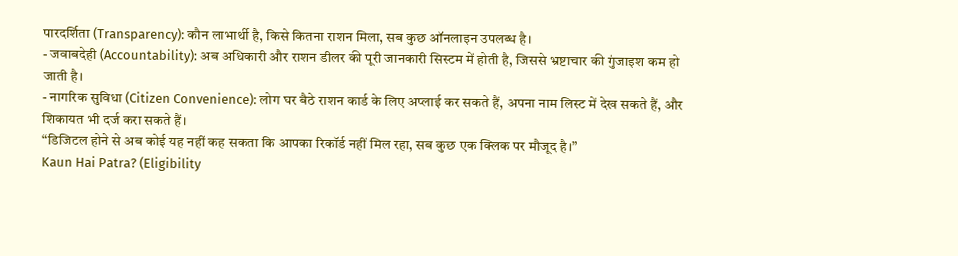पारदर्शिता (Transparency): कौन लाभार्थी है, किसे कितना राशन मिला, सब कुछ ऑनलाइन उपलब्ध है।
- जवाबदेही (Accountability): अब अधिकारी और राशन डीलर की पूरी जानकारी सिस्टम में होती है, जिससे भ्रष्टाचार की गुंजाइश कम हो जाती है।
- नागरिक सुविधा (Citizen Convenience): लोग घर बैठे राशन कार्ड के लिए अप्लाई कर सकते हैं, अपना नाम लिस्ट में देख सकते हैं, और शिकायत भी दर्ज करा सकते हैं।
“डिजिटल होने से अब कोई यह नहीं कह सकता कि आपका रिकॉर्ड नहीं मिल रहा, सब कुछ एक क्लिक पर मौजूद है।”
Kaun Hai Patra? (Eligibility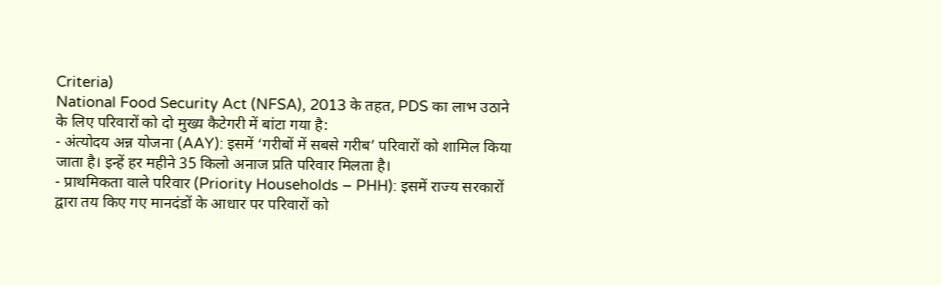Criteria)
National Food Security Act (NFSA), 2013 के तहत, PDS का लाभ उठाने के लिए परिवारों को दो मुख्य कैटेगरी में बांटा गया है:
- अंत्योदय अन्न योजना (AAY): इसमें ‘गरीबों में सबसे गरीब’ परिवारों को शामिल किया जाता है। इन्हें हर महीने 35 किलो अनाज प्रति परिवार मिलता है।
- प्राथमिकता वाले परिवार (Priority Households – PHH): इसमें राज्य सरकारों द्वारा तय किए गए मानदंडों के आधार पर परिवारों को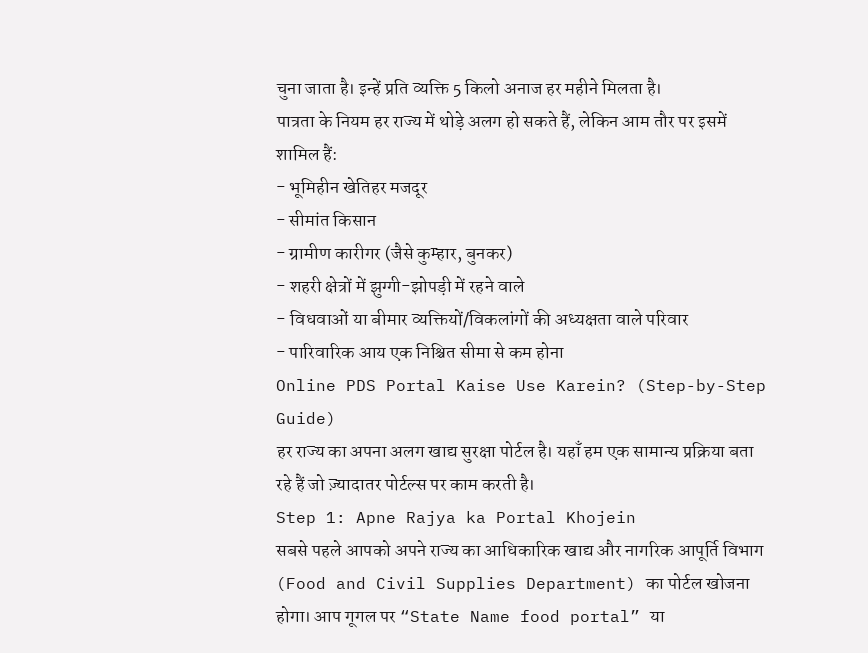चुना जाता है। इन्हें प्रति व्यक्ति 5 किलो अनाज हर महीने मिलता है।
पात्रता के नियम हर राज्य में थोड़े अलग हो सकते हैं, लेकिन आम तौर पर इसमें शामिल हैं:
- भूमिहीन खेतिहर मजदूर
- सीमांत किसान
- ग्रामीण कारीगर (जैसे कुम्हार, बुनकर)
- शहरी क्षेत्रों में झुग्गी-झोपड़ी में रहने वाले
- विधवाओं या बीमार व्यक्तियों/विकलांगों की अध्यक्षता वाले परिवार
- पारिवारिक आय एक निश्चित सीमा से कम होना
Online PDS Portal Kaise Use Karein? (Step-by-Step Guide)
हर राज्य का अपना अलग खाद्य सुरक्षा पोर्टल है। यहाँ हम एक सामान्य प्रक्रिया बता रहे हैं जो ज़्यादातर पोर्टल्स पर काम करती है।
Step 1: Apne Rajya ka Portal Khojein
सबसे पहले आपको अपने राज्य का आधिकारिक खाद्य और नागरिक आपूर्ति विभाग (Food and Civil Supplies Department) का पोर्टल खोजना होगा। आप गूगल पर “State Name food portal” या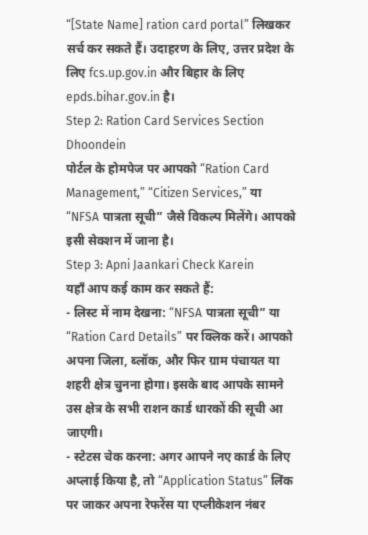“[State Name] ration card portal” लिखकर सर्च कर सकते हैं। उदाहरण के लिए, उत्तर प्रदेश के लिए fcs.up.gov.in और बिहार के लिए epds.bihar.gov.in है।
Step 2: Ration Card Services Section Dhoondein
पोर्टल के होमपेज पर आपको “Ration Card Management,” “Citizen Services,” या “NFSA पात्रता सूची” जैसे विकल्प मिलेंगे। आपको इसी सेक्शन में जाना है।
Step 3: Apni Jaankari Check Karein
यहाँ आप कई काम कर सकते हैं:
- लिस्ट में नाम देखना: “NFSA पात्रता सूची” या “Ration Card Details” पर क्लिक करें। आपको अपना जिला, ब्लॉक, और फिर ग्राम पंचायत या शहरी क्षेत्र चुनना होगा। इसके बाद आपके सामने उस क्षेत्र के सभी राशन कार्ड धारकों की सूची आ जाएगी।
- स्टेटस चेक करना: अगर आपने नए कार्ड के लिए अप्लाई किया है, तो “Application Status” लिंक पर जाकर अपना रेफरेंस या एप्लीकेशन नंबर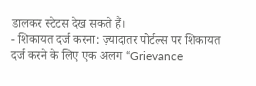डालकर स्टेटस देख सकते हैं।
- शिकायत दर्ज करना: ज़्यादातर पोर्टल्स पर शिकायत दर्ज करने के लिए एक अलग “Grievance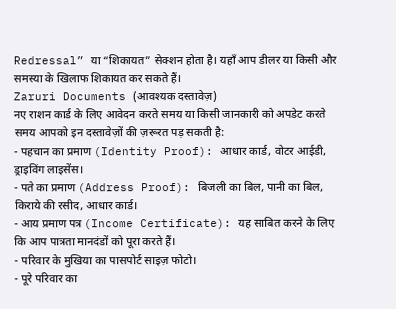Redressal” या “शिकायत” सेक्शन होता है। यहाँ आप डीलर या किसी और समस्या के खिलाफ शिकायत कर सकते हैं।
Zaruri Documents (आवश्यक दस्तावेज़)
नए राशन कार्ड के लिए आवेदन करते समय या किसी जानकारी को अपडेट करते समय आपको इन दस्तावेज़ों की ज़रूरत पड़ सकती है:
- पहचान का प्रमाण (Identity Proof): आधार कार्ड, वोटर आईडी, ड्राइविंग लाइसेंस।
- पते का प्रमाण (Address Proof): बिजली का बिल, पानी का बिल, किराये की रसीद, आधार कार्ड।
- आय प्रमाण पत्र (Income Certificate): यह साबित करने के लिए कि आप पात्रता मानदंडों को पूरा करते हैं।
- परिवार के मुखिया का पासपोर्ट साइज़ फोटो।
- पूरे परिवार का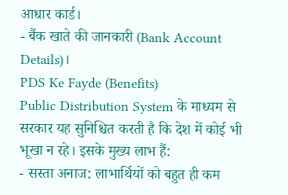आधार कार्ड।
- बैंक खाते की जानकारी (Bank Account Details)।
PDS Ke Fayde (Benefits)
Public Distribution System के माध्यम से सरकार यह सुनिश्चित करती है कि देश में कोई भी भूखा न रहे। इसके मुख्य लाभ हैं:
- सस्ता अनाज: लाभार्थियों को बहुत ही कम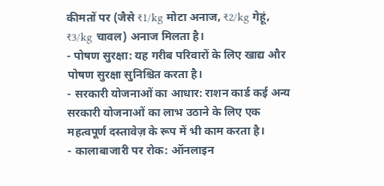कीमतों पर (जैसे ₹1/kg मोटा अनाज, ₹2/kg गेहूं, ₹3/kg चावल) अनाज मिलता है।
- पोषण सुरक्षा: यह गरीब परिवारों के लिए खाद्य और पोषण सुरक्षा सुनिश्चित करता है।
- सरकारी योजनाओं का आधार: राशन कार्ड कई अन्य सरकारी योजनाओं का लाभ उठाने के लिए एक महत्वपूर्ण दस्तावेज़ के रूप में भी काम करता है।
- कालाबाजारी पर रोक: ऑनलाइन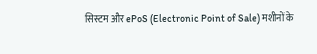सिस्टम और ePoS (Electronic Point of Sale) मशीनों के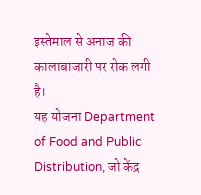इस्तेमाल से अनाज की कालाबाजारी पर रोक लगी है।
यह योजना Department of Food and Public Distribution, जो केंद्र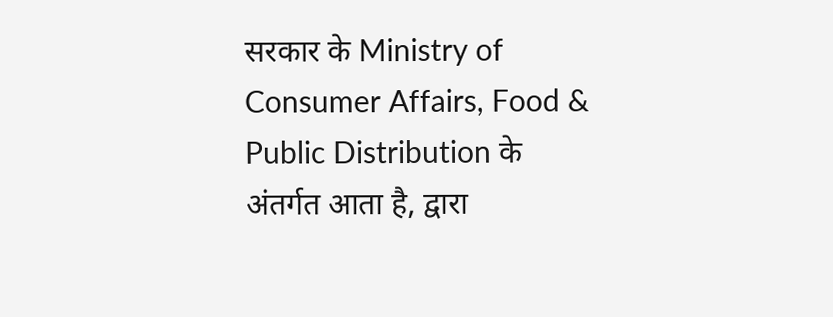सरकार के Ministry of Consumer Affairs, Food & Public Distribution के अंतर्गत आता है, द्वारा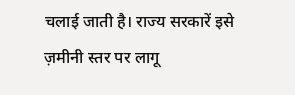चलाई जाती है। राज्य सरकारें इसे ज़मीनी स्तर पर लागू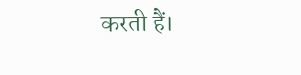करती हैं।